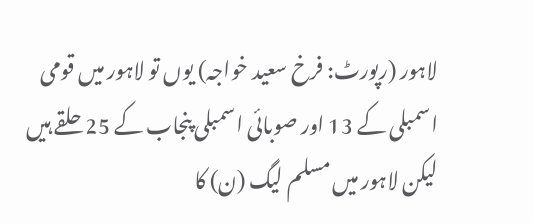لاہور (رپورٹ: فرخ سعید خواجہ) یوں تو لاہور میں قومی اسمبلی کے 13 اور صوبائی اسمبلی پنجاب کے 25 حلقے ہیں لیکن لاہور میں مسلم لیگ (ن) کا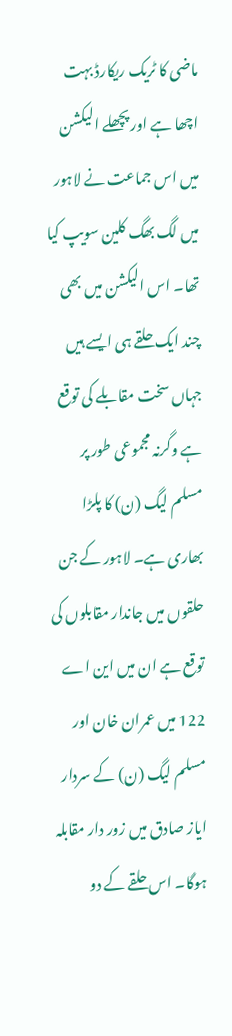ماضی کا ٹریک ریکارڈ بہت اچھا ہے اور پچھلے الیکشن میں اس جماعت نے لاہور میں لگ بھگ کلین سویپ کیا تھا۔ اس الیکشن میں بھی چند ایک حلقے ہی ایسے ہیں جہاں سخت مقابلے کی توقع ہے وگرنہ مجموعی طور پر مسلم لیگ (ن) کا پلڑا بھاری ہے۔ لاہور کے جن حلقوں میں جاندار مقابلوں کی توقع ہے ان میں این اے 122 میں عمران خان اور مسلم لیگ (ن) کے سردار ایاز صادق میں زور دار مقابلہ ہوگا۔ اس حلقے کے دو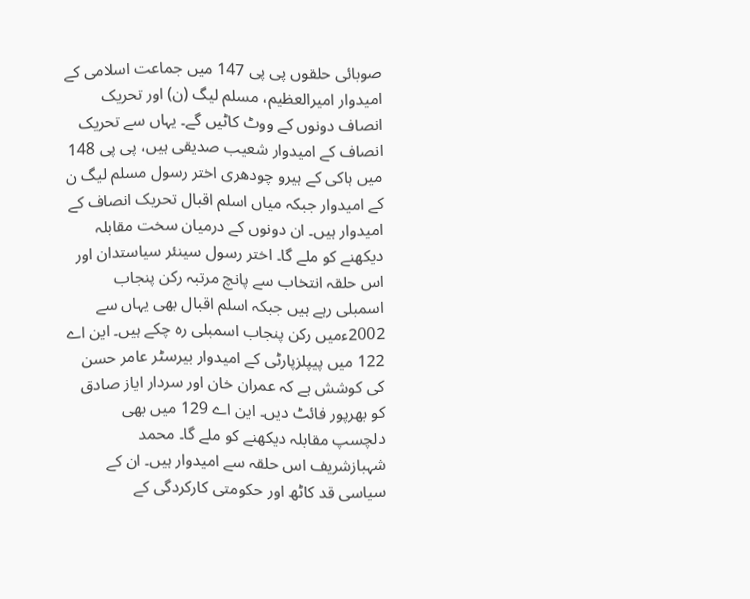صوبائی حلقوں پی پی 147 میں جماعت اسلامی کے امیدوار امیرالعظیم، مسلم لیگ (ن) اور تحریک انصاف دونوں کے ووٹ کاٹیں گے۔ یہاں سے تحریک انصاف کے امیدوار شعیب صدیقی ہیں، پی پی 148 میں ہاکی کے ہیرو چودھری اختر رسول مسلم لیگ ن کے امیدوار جبکہ میاں اسلم اقبال تحریک انصاف کے امیدوار ہیں۔ ان دونوں کے درمیان سخت مقابلہ دیکھنے کو ملے گا۔ اختر رسول سینئر سیاستدان اور اس حلقہ انتخاب سے پانچ مرتبہ رکن پنجاب اسمبلی رہے ہیں جبکہ اسلم اقبال بھی یہاں سے 2002ءمیں رکن پنجاب اسمبلی رہ چکے ہیں۔ این اے 122 میں پیپلزپارٹی کے امیدوار بیرسٹر عامر حسن کی کوشش ہے کہ عمران خان اور سردار ایاز صادق کو بھرپور فائٹ دیں۔ این اے 129 میں بھی دلچسپ مقابلہ دیکھنے کو ملے گا۔ محمد شہبازشریف اس حلقہ سے امیدوار ہیں۔ ان کے سیاسی قد کاٹھ اور حکومتی کارکردگی کے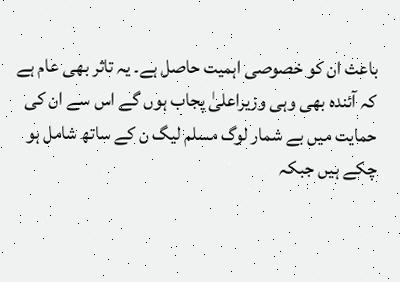باعث ان کو خصوصی اہمیت حاصل ہے۔ یہ تاثر بھی عام ہے کہ آئندہ بھی وہی وزیراعلیٰ پجاب ہوں گے اس سے ان کی حمایت میں بے شمار لوگ مسلم لیگ ن کے ساتھ شامل ہو چکے ہیں جبکہ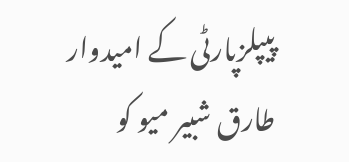پیپلزپارٹی کے امیدوار طارق شبیر میو کو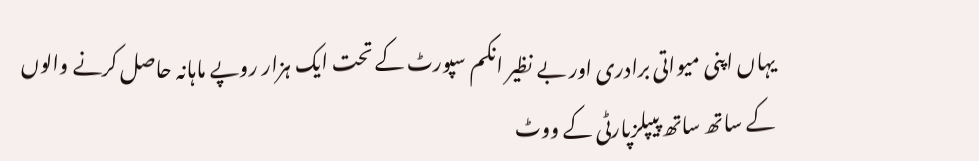یہاں اپنی میواتی برادری اور بے نظیر انکم سپورٹ کے تحت ایک ہزار روپے ماہانہ حاصل کرنے والوں کے ساتھ ساتھ پیپلزپارٹی کے ووٹ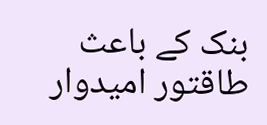بنک کے باعث طاقتور امیدوار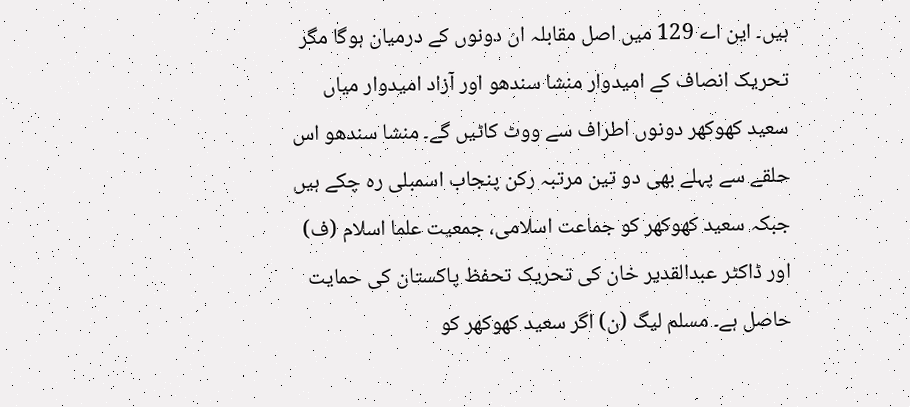ہیں۔ این اے 129 میں اصل مقابلہ ان دونوں کے درمیان ہوگا مگر تحریک انصاف کے امیدوار منشا سندھو اور آزاد امیدوار میاں سعید کھوکھر دونوں اطراف سے ووٹ کاٹیں گے۔ منشا سندھو اس حلقے سے پہلے بھی دو تین مرتبہ رکن پنجاب اسمبلی رہ چکے ہیں جبکہ سعید کھوکھر کو جماعت اسلامی، جمعیت علما اسلام (ف) اور ڈاکٹر عبدالقدیر خان کی تحریک تحفظ پاکستان کی حمایت حاصل ہے۔ مسلم لیگ (ن) اگر سعید کھوکھر کو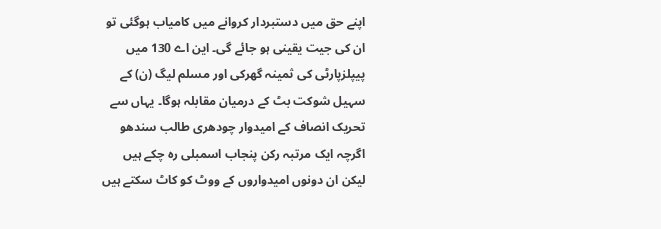اپنے حق میں دستبردار کروانے میں کامیاب ہوگئی تو ان کی جیت یقینی ہو جائے گی۔ این اے 130 میں پیپلزپارٹی کی ثمینہ گھرکی اور مسلم لیگ (ن) کے سہیل شوکت بٹ کے درمیان مقابلہ ہوگا۔ یہاں سے تحریک انصاف کے امیدوار چودھری طالب سندھو اگرچہ ایک مرتبہ رکن پنجاب اسمبلی رہ چکے ہیں لیکن ان دونوں امیدواروں کے ووٹ کو کاٹ سکتے ہیں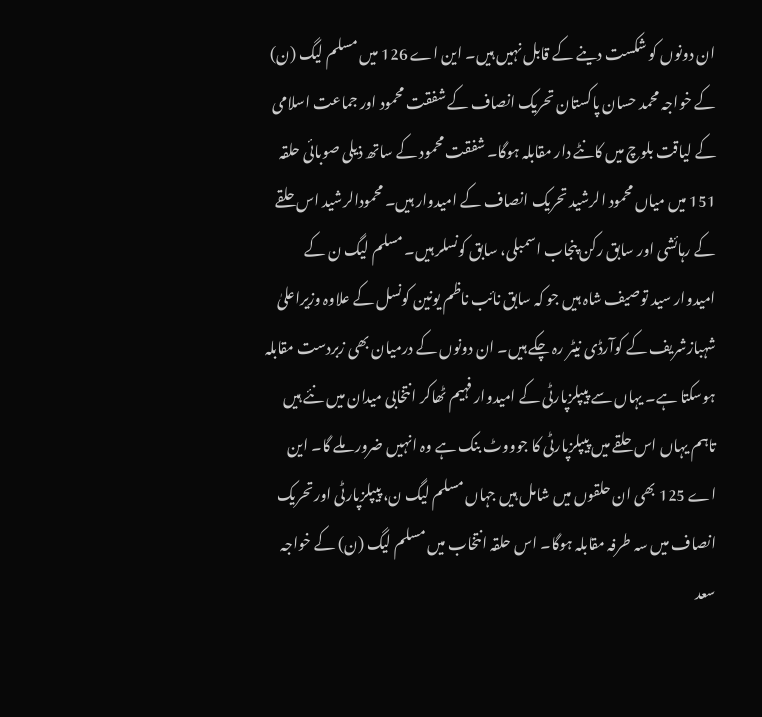ان دونوں کو شکست دینے کے قابل نہیں ہیں۔ این اے 126 میں مسلم لیگ (ن) کے خواجہ محمد حسان پاکستان تحریک انصاف کے شفقت محمود اور جماعت اسلامی کے لیاقت بلوچ میں کانٹے دار مقابلہ ہوگا۔ شفقت محمود کے ساتھ ذیلی صوبائی حلقہ 151 میں میاں محمود الرشید تحریک انصاف کے امیدوار ہیں۔ محمودالرشید اس حلقے کے رہائشی اور سابق رکن پنجاب اسمبلی، سابق کونسلر ہیں۔ مسلم لیگ ن کے امیدوار سید توصیف شاہ ہیں جو کہ سابق نائب ناظم یونین کونسل کے علاوہ وزیراعلیٰ شہبازشریف کے کوآرڈی نیٹر رہ چکے ہیں۔ ان دونوں کے درمیان بھی زبردست مقابلہ ہوسکتا ہے۔ یہاں سے پیپلزپارٹی کے امیدوار فہیم ٹھاکر انتخابی میدان میں نئے ہیں تاہم یہاں اس حلقے میں پیپلزپارٹی کا جوووٹ بنک ہے وہ انہیں ضرور ملے گا۔ این اے 125 بھی ان حلقوں میں شامل ہیں جہاں مسلم لیگ ن، پیپلزپارٹی اور تحریک انصاف میں سہ طرفہ مقابلہ ہوگا۔ اس حلقہ انتخاب میں مسلم لیگ (ن) کے خواجہ سعد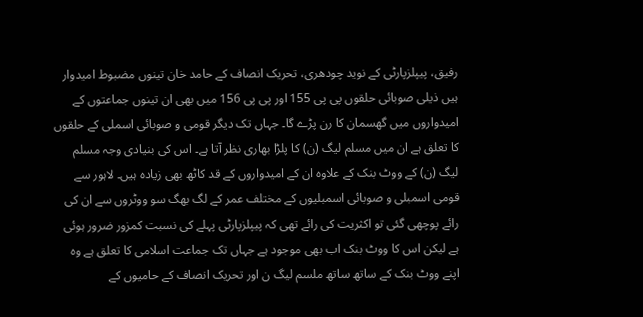رفیق، پیپلزپارٹی کے نوید چودھری، تحریک انصاف کے حامد خان تینوں مضبوط امیدوار ہیں ذیلی صوبائی حلقوں پی پی 155 اور پی پی 156 میں بھی ان تینوں جماعتوں کے امیدواروں میں گھسمان کا رن پڑے گا۔ جہاں تک دیگر قومی و صوبائی اسملی کے حلقوں کا تعلق ہے ان میں مسلم لیگ (ن) کا پلڑا بھاری نظر آتا ہے۔ اس کی بنیادی وجہ مسلم لیگ (ن) کے ووٹ بنک کے علاوہ ان کے امیدواروں کے قد کاٹھ بھی زیادہ ہیں۔ لاہور سے قومی اسمبلی و صوبائی اسمبلیوں کے مختلف عمر کے لگ بھگ سو ووٹروں سے ان کی رائے پوچھی گئی تو اکثریت کی رائے تھی کہ پیپلزپارٹی پہلے کی نسبت کمزور ضرور ہوئی ہے لیکن اس کا ووٹ بنک اب بھی موجود ہے جہاں تک جماعت اسلامی کا تعلق ہے وہ اپنے ووٹ بنک کے ساتھ ساتھ ملسم لیگ ن اور تحریک انصاف کے حامیوں کے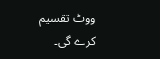ووٹ تقسیم کرے گی۔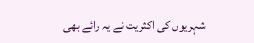شہریوں کی اکثریت نے یہ رائے بھی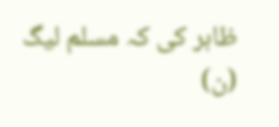ظاہر کی کہ مسلم لیگ (ن)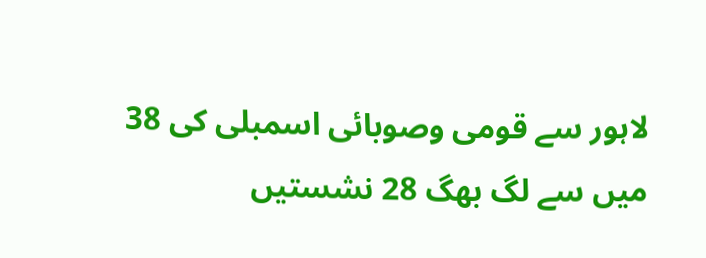لاہور سے قومی وصوبائی اسمبلی کی 38 میں سے لگ بھگ 28 نشستیں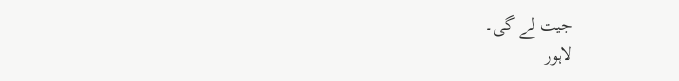جیت لے گی۔
لاہور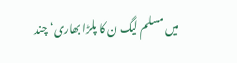میں مسلم لیگ ن کا پلڑا بھاری‘ چند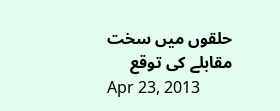حلقوں میں سخت مقابلے کی توقع
Apr 23, 2013